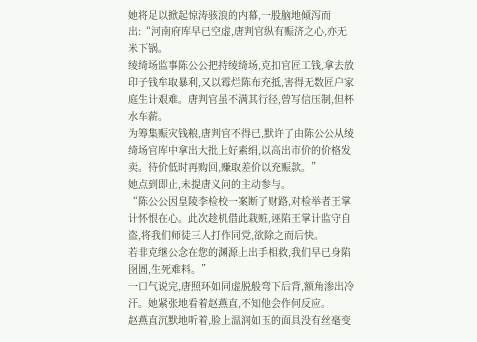她将足以掀起惊涛骇浪的内幕,一股脑地倾泻而出:“河南府库早已空虚,唐判官纵有赈济之心,亦无米下锅。
绫绮场监事陈公公把持绫绮场,克扣官匠工钱,拿去放印子钱牟取暴利,又以霉烂陈布充抵,害得无数匠户家庭生计艰难。唐判官虽不满其行径,曾写信压制,但杯水车薪。
为筹集赈灾钱粮,唐判官不得已,默许了由陈公公从绫绮场官库中拿出大批上好素绢,以高出市价的价格发卖。待价低时再购回,赚取差价以充赈款。”
她点到即止,未提唐义问的主动参与。
“陈公公因皇陵李检校一案断了财路,对检举者王掌计怀恨在心。此次趁机借此栽赃,诬陷王掌计监守自盗,将我们师徒三人打作同党,欲除之而后快。
若非克继公念在您的渊源上出手相救,我们早已身陷囹圄,生死难料。”
一口气说完,唐照环如同虚脱般弯下后背,额角渗出冷汗。她紧张地看着赵燕直,不知他会作何反应。
赵燕直沉默地听着,脸上温润如玉的面具没有丝毫变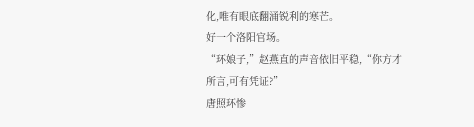化,唯有眼底翻涌锐利的寒芒。
好一个洛阳官场。
“环娘子,”赵燕直的声音依旧平稳,“你方才所言,可有凭证?”
唐照环惨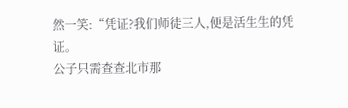然一笑:“凭证?我们师徒三人,便是活生生的凭证。
公子只需查查北市那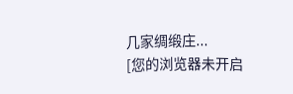几家绸缎庄...
[您的浏览器未开启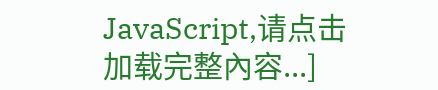JavaScript,请点击加载完整內容...]